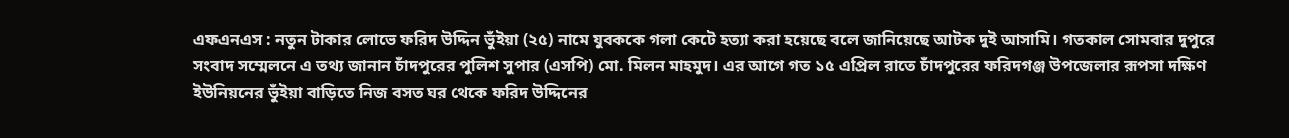এফএনএস : নতুন টাকার লোভে ফরিদ উদ্দিন ভুঁইয়া (২৫) নামে যুবককে গলা কেটে হত্যা করা হয়েছে বলে জানিয়েছে আটক দুই আসামি। গতকাল সোমবার দুপুরে সংবাদ সম্মেলনে এ তথ্য জানান চাঁদপুরের পুলিশ সুপার (এসপি) মো. মিলন মাহমুদ। এর আগে গত ১৫ এপ্রিল রাতে চাঁদপুরের ফরিদগঞ্জ উপজেলার রূপসা দক্ষিণ ইউনিয়নের ভুঁইয়া বাড়িতে নিজ বসত ঘর থেকে ফরিদ উদ্দিনের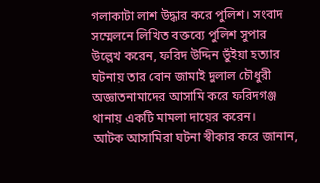গলাকাটা লাশ উদ্ধার করে পুলিশ। সংবাদ সম্মেলনে লিখিত বক্তব্যে পুলিশ সুপার উল্লেখ করেন, ফরিদ উদ্দিন ভুঁইয়া হত্যার ঘটনায় তার বোন জামাই দুলাল চৌধুরী অজ্ঞাতনামাদের আসামি করে ফরিদগঞ্জ থানায় একটি মামলা দায়ের করেন।
আটক আসামিরা ঘটনা স্বীকার করে জানান,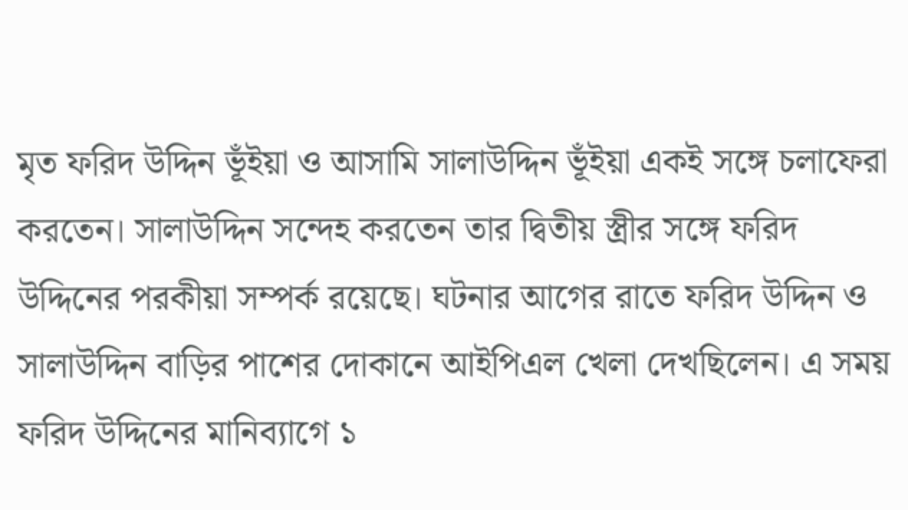মৃত ফরিদ উদ্দিন ভূঁইয়া ও আসামি সালাউদ্দিন ভূঁইয়া একই সঙ্গে চলাফেরা করতেন। সালাউদ্দিন সন্দেহ করতেন তার দ্বিতীয় স্ত্রীর সঙ্গে ফরিদ উদ্দিনের পরকীয়া সম্পর্ক রয়েছে। ঘটনার আগের রাতে ফরিদ উদ্দিন ও সালাউদ্দিন বাড়ির পাশের দোকানে আইপিএল খেলা দেখছিলেন। এ সময় ফরিদ উদ্দিনের মানিব্যাগে ১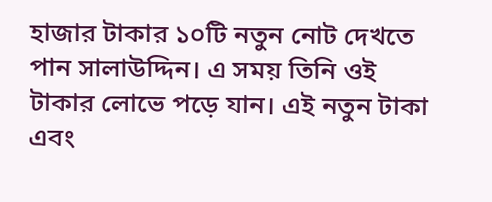হাজার টাকার ১০টি নতুন নোট দেখতে পান সালাউদ্দিন। এ সময় তিনি ওই টাকার লোভে পড়ে যান। এই নতুন টাকা এবং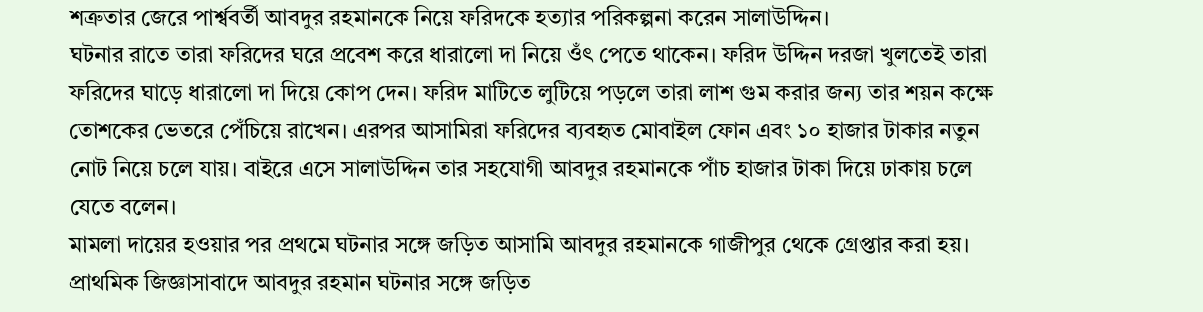শত্রুতার জেরে পার্শ্ববর্তী আবদুর রহমানকে নিয়ে ফরিদকে হত্যার পরিকল্পনা করেন সালাউদ্দিন।
ঘটনার রাতে তারা ফরিদের ঘরে প্রবেশ করে ধারালো দা নিয়ে ওঁৎ পেতে থাকেন। ফরিদ উদ্দিন দরজা খুলতেই তারা ফরিদের ঘাড়ে ধারালো দা দিয়ে কোপ দেন। ফরিদ মাটিতে লুটিয়ে পড়লে তারা লাশ গুম করার জন্য তার শয়ন কক্ষে তোশকের ভেতরে পেঁচিয়ে রাখেন। এরপর আসামিরা ফরিদের ব্যবহৃত মোবাইল ফোন এবং ১০ হাজার টাকার নতুন নোট নিয়ে চলে যায়। বাইরে এসে সালাউদ্দিন তার সহযোগী আবদুর রহমানকে পাঁচ হাজার টাকা দিয়ে ঢাকায় চলে যেতে বলেন।
মামলা দায়ের হওয়ার পর প্রথমে ঘটনার সঙ্গে জড়িত আসামি আবদুর রহমানকে গাজীপুর থেকে গ্রেপ্তার করা হয়। প্রাথমিক জিজ্ঞাসাবাদে আবদুর রহমান ঘটনার সঙ্গে জড়িত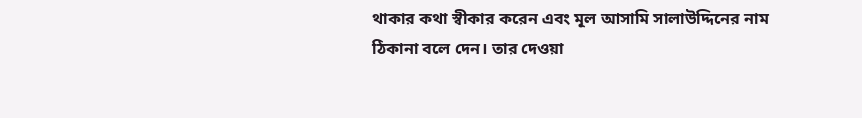থাকার কথা স্বীকার করেন এবং মূল আসামি সালাউদ্দিনের নাম ঠিকানা বলে দেন। তার দেওয়া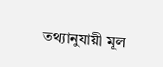তথ্যানুযায়ী মূল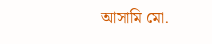আসামি মো.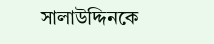সালাউদ্দিনকে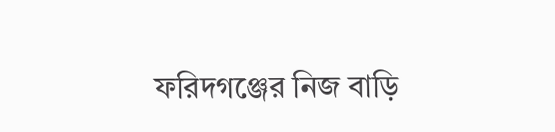ফরিদগঞ্জের নিজ বাড়ি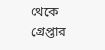থেকে গ্রেপ্তার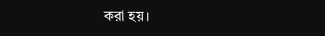করা হয়।